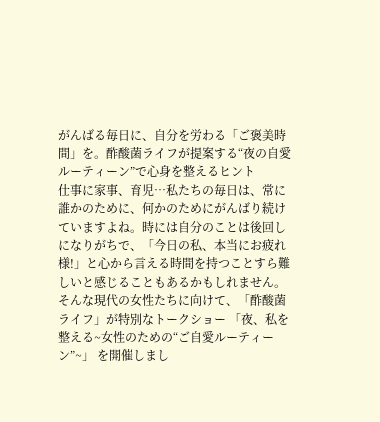がんばる毎日に、自分を労わる「ご褒美時間」を。酢酸菌ライフが提案する“夜の自愛ルーティーン”で心身を整えるヒント
仕事に家事、育児…私たちの毎日は、常に誰かのために、何かのためにがんばり続けていますよね。時には自分のことは後回しになりがちで、「今日の私、本当にお疲れ様!」と心から言える時間を持つことすら難しいと感じることもあるかもしれません。
そんな現代の女性たちに向けて、「酢酸菌ライフ」が特別なトークショー 「夜、私を整える~女性のための“ご自愛ルーティーン”~」 を開催しまし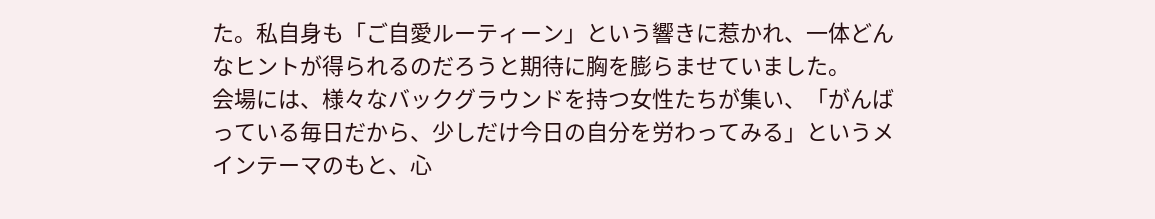た。私自身も「ご自愛ルーティーン」という響きに惹かれ、一体どんなヒントが得られるのだろうと期待に胸を膨らませていました。
会場には、様々なバックグラウンドを持つ女性たちが集い、「がんばっている毎日だから、少しだけ今日の自分を労わってみる」というメインテーマのもと、心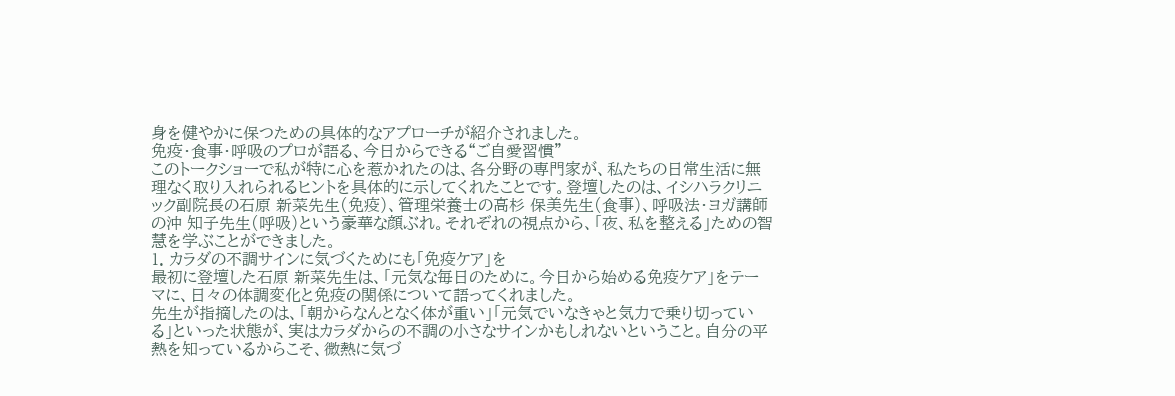身を健やかに保つための具体的なアプローチが紹介されました。
免疫・食事・呼吸のプロが語る、今日からできる“ご自愛習慣”
このトークショーで私が特に心を惹かれたのは、各分野の専門家が、私たちの日常生活に無理なく取り入れられるヒントを具体的に示してくれたことです。登壇したのは、イシハラクリニック副院長の石原 新菜先生(免疫)、管理栄養士の高杉 保美先生(食事)、呼吸法・ヨガ講師の沖 知子先生(呼吸)という豪華な顔ぶれ。それぞれの視点から、「夜、私を整える」ための智慧を学ぶことができました。
1. カラダの不調サインに気づくためにも「免疫ケア」を
最初に登壇した石原 新菜先生は、「元気な毎日のために。今日から始める免疫ケア」をテーマに、日々の体調変化と免疫の関係について語ってくれました。
先生が指摘したのは、「朝からなんとなく体が重い」「元気でいなきゃと気力で乗り切っている」といった状態が、実はカラダからの不調の小さなサインかもしれないということ。自分の平熱を知っているからこそ、微熱に気づ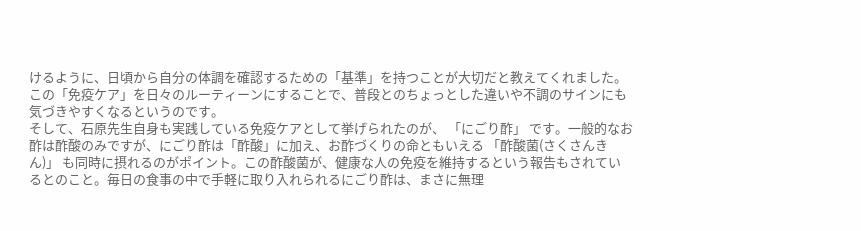けるように、日頃から自分の体調を確認するための「基準」を持つことが大切だと教えてくれました。この「免疫ケア」を日々のルーティーンにすることで、普段とのちょっとした違いや不調のサインにも気づきやすくなるというのです。
そして、石原先生自身も実践している免疫ケアとして挙げられたのが、 「にごり酢」 です。一般的なお酢は酢酸のみですが、にごり酢は「酢酸」に加え、お酢づくりの命ともいえる 「酢酸菌(さくさんきん)」 も同時に摂れるのがポイント。この酢酸菌が、健康な人の免疫を維持するという報告もされているとのこと。毎日の食事の中で手軽に取り入れられるにごり酢は、まさに無理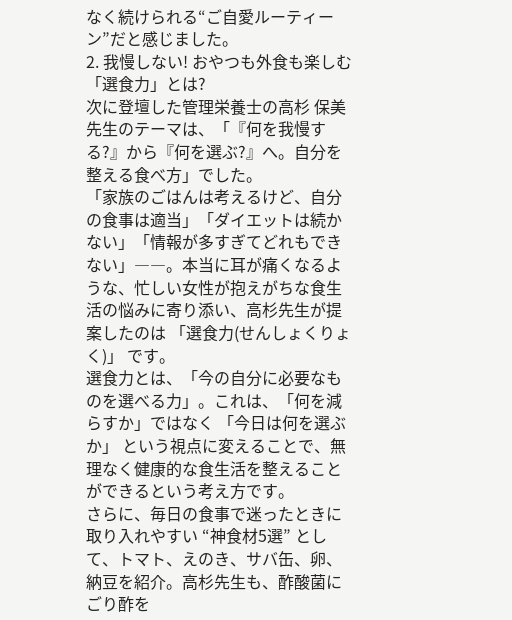なく続けられる“ご自愛ルーティーン”だと感じました。
2. 我慢しない! おやつも外食も楽しむ「選食力」とは?
次に登壇した管理栄養士の高杉 保美先生のテーマは、「『何を我慢する?』から『何を選ぶ?』へ。自分を整える食べ方」でした。
「家族のごはんは考えるけど、自分の食事は適当」「ダイエットは続かない」「情報が多すぎてどれもできない」――。本当に耳が痛くなるような、忙しい女性が抱えがちな食生活の悩みに寄り添い、高杉先生が提案したのは 「選食力(せんしょくりょく)」 です。
選食力とは、「今の自分に必要なものを選べる力」。これは、「何を減らすか」ではなく 「今日は何を選ぶか」 という視点に変えることで、無理なく健康的な食生活を整えることができるという考え方です。
さらに、毎日の食事で迷ったときに取り入れやすい “神食材5選” として、トマト、えのき、サバ缶、卵、納豆を紹介。高杉先生も、酢酸菌にごり酢を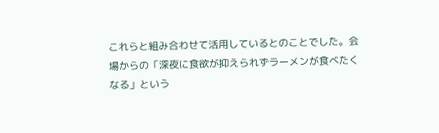これらと組み合わせて活用しているとのことでした。会場からの「深夜に食欲が抑えられずラーメンが食べたくなる」という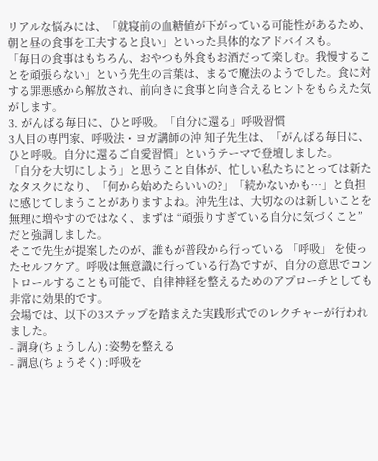リアルな悩みには、「就寝前の血糖値が下がっている可能性があるため、朝と昼の食事を工夫すると良い」といった具体的なアドバイスも。
「毎日の食事はもちろん、おやつも外食もお酒だって楽しむ。我慢することを頑張らない」という先生の言葉は、まるで魔法のようでした。食に対する罪悪感から解放され、前向きに食事と向き合えるヒントをもらえた気がします。
3. がんばる毎日に、ひと呼吸。「自分に還る」呼吸習慣
3人目の専門家、呼吸法・ヨガ講師の沖 知子先生は、「がんばる毎日に、ひと呼吸。自分に還るご自愛習慣」というテーマで登壇しました。
「自分を大切にしよう」と思うこと自体が、忙しい私たちにとっては新たなタスクになり、「何から始めたらいいの?」「続かないかも…」と負担に感じてしまうことがありますよね。沖先生は、大切なのは新しいことを無理に増やすのではなく、まずは “頑張りすぎている自分に気づくこと” だと強調しました。
そこで先生が提案したのが、誰もが普段から行っている 「呼吸」 を使ったセルフケア。呼吸は無意識に行っている行為ですが、自分の意思でコントロールすることも可能で、自律神経を整えるためのアプローチとしても非常に効果的です。
会場では、以下の3ステップを踏まえた実践形式でのレクチャーが行われました。
- 調身(ちょうしん) :姿勢を整える
- 調息(ちょうそく) :呼吸を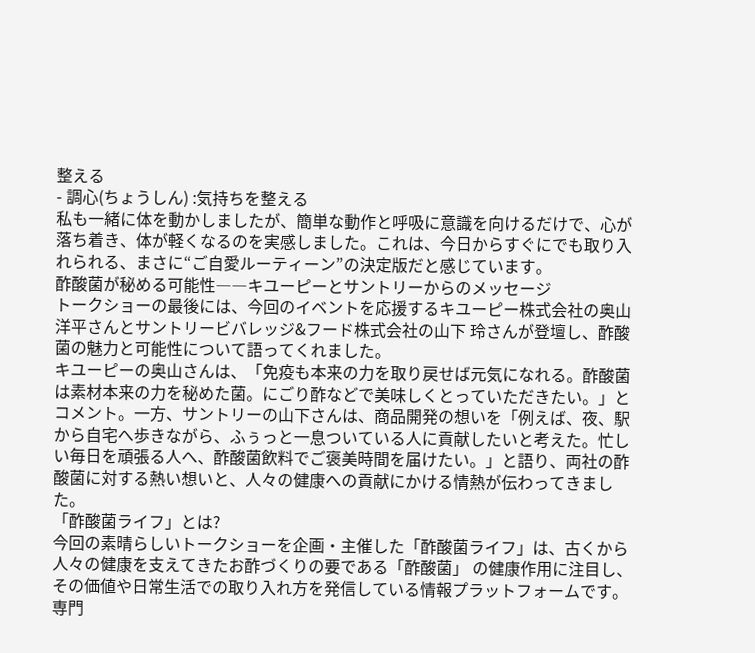整える
- 調心(ちょうしん) :気持ちを整える
私も一緒に体を動かしましたが、簡単な動作と呼吸に意識を向けるだけで、心が落ち着き、体が軽くなるのを実感しました。これは、今日からすぐにでも取り入れられる、まさに“ご自愛ルーティーン”の決定版だと感じています。
酢酸菌が秘める可能性――キユーピーとサントリーからのメッセージ
トークショーの最後には、今回のイベントを応援するキユーピー株式会社の奥山 洋平さんとサントリービバレッジ&フード株式会社の山下 玲さんが登壇し、酢酸菌の魅力と可能性について語ってくれました。
キユーピーの奥山さんは、「免疫も本来の力を取り戻せば元気になれる。酢酸菌は素材本来の力を秘めた菌。にごり酢などで美味しくとっていただきたい。」とコメント。一方、サントリーの山下さんは、商品開発の想いを「例えば、夜、駅から自宅へ歩きながら、ふぅっと一息ついている人に貢献したいと考えた。忙しい毎日を頑張る人へ、酢酸菌飲料でご褒美時間を届けたい。」と語り、両社の酢酸菌に対する熱い想いと、人々の健康への貢献にかける情熱が伝わってきました。
「酢酸菌ライフ」とは?
今回の素晴らしいトークショーを企画・主催した「酢酸菌ライフ」は、古くから人々の健康を支えてきたお酢づくりの要である「酢酸菌」 の健康作用に注目し、その価値や日常生活での取り入れ方を発信している情報プラットフォームです。専門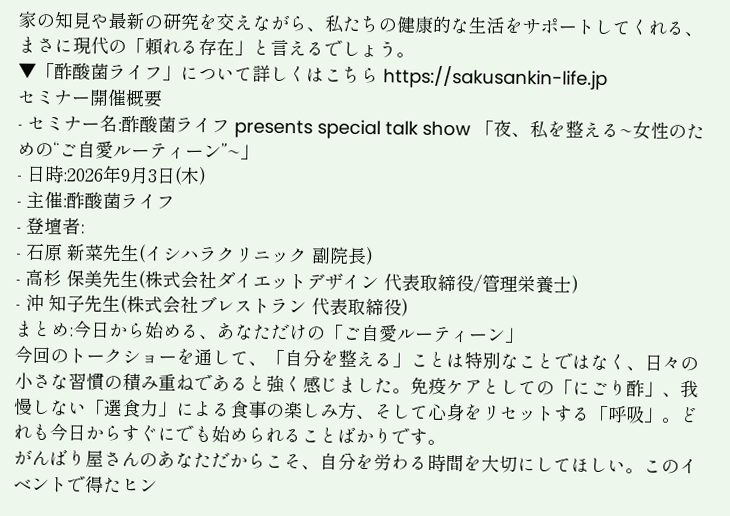家の知見や最新の研究を交えながら、私たちの健康的な生活をサポートしてくれる、まさに現代の「頼れる存在」と言えるでしょう。
▼「酢酸菌ライフ」について詳しくはこちら https://sakusankin-life.jp
セミナー開催概要
- セミナー名:酢酸菌ライフ presents special talk show 「夜、私を整える~女性のための“ご自愛ルーティーン”~」
- 日時:2026年9月3日(木)
- 主催:酢酸菌ライフ
- 登壇者:
- 石原 新菜先生(イシハラクリニック 副院長)
- 高杉 保美先生(株式会社ダイエットデザイン 代表取締役/管理栄養士)
- 沖 知子先生(株式会社ブレストラン 代表取締役)
まとめ:今日から始める、あなただけの「ご自愛ルーティーン」
今回のトークショーを通して、「自分を整える」ことは特別なことではなく、日々の小さな習慣の積み重ねであると強く感じました。免疫ケアとしての「にごり酢」、我慢しない「選食力」による食事の楽しみ方、そして心身をリセットする「呼吸」。どれも今日からすぐにでも始められることばかりです。
がんばり屋さんのあなただからこそ、自分を労わる時間を大切にしてほしい。このイベントで得たヒン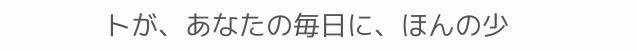トが、あなたの毎日に、ほんの少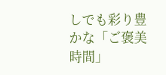しでも彩り豊かな「ご褒美時間」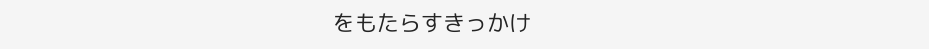をもたらすきっかけ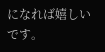になれば嬉しいです。